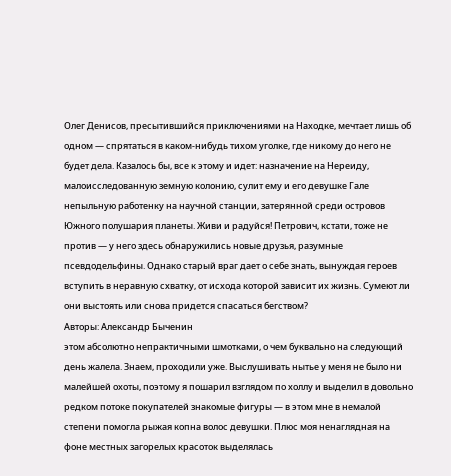Олег Денисов, пресытившийся приключениями на Находке, мечтает лишь об одном — спрятаться в каком-нибудь тихом уголке, где никому до него не будет дела. Казалось бы, все к этому и идет: назначение на Нереиду, малоисследованную земную колонию, сулит ему и его девушке Гале непыльную работенку на научной станции, затерянной среди островов Южного полушария планеты. Живи и радуйся! Петрович, кстати, тоже не против — у него здесь обнаружились новые друзья, разумные псевдодельфины. Однако старый враг дает о себе знать, вынуждая героев вступить в неравную схватку, от исхода которой зависит их жизнь. Сумеют ли они выстоять или снова придется спасаться бегством?
Авторы: Александр Быченин
этом абсолютно непрактичными шмотками, о чем буквально на следующий день жалела. Знаем, проходили уже. Выслушивать нытье у меня не было ни малейшей охоты, поэтому я пошарил взглядом по холлу и выделил в довольно редком потоке покупателей знакомые фигуры — в этом мне в немалой степени помогла рыжая копна волос девушки. Плюс моя ненаглядная на фоне местных загорелых красоток выделялась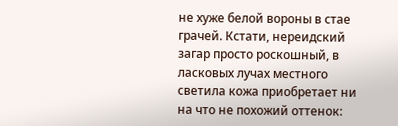не хуже белой вороны в стае грачей. Кстати, нереидский загар просто роскошный, в ласковых лучах местного светила кожа приобретает ни на что не похожий оттенок: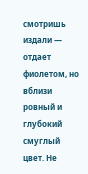смотришь издали — отдает фиолетом, но вблизи ровный и глубокий смуглый цвет. Не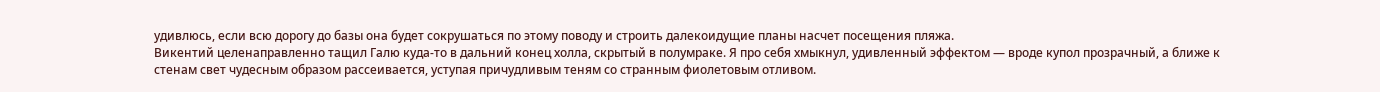удивлюсь, если всю дорогу до базы она будет сокрушаться по этому поводу и строить далекоидущие планы насчет посещения пляжа.
Викентий целенаправленно тащил Галю куда-то в дальний конец холла, скрытый в полумраке. Я про себя хмыкнул, удивленный эффектом — вроде купол прозрачный, а ближе к стенам свет чудесным образом рассеивается, уступая причудливым теням со странным фиолетовым отливом.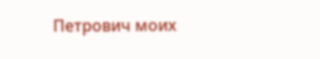Петрович моих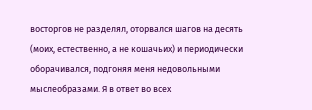восторгов не разделял, оторвался шагов на десять (моих, естественно, а не кошачьих) и периодически оборачивался, подгоняя меня недовольными мыслеобразами. Я в ответ во всех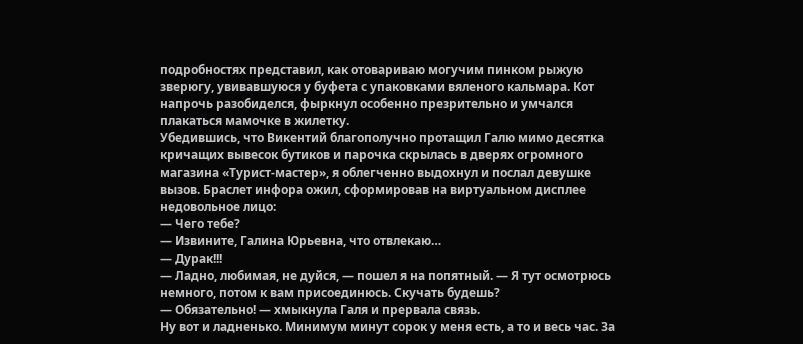подробностях представил, как отовариваю могучим пинком рыжую зверюгу, увивавшуюся у буфета с упаковками вяленого кальмара. Кот напрочь разобиделся, фыркнул особенно презрительно и умчался плакаться мамочке в жилетку.
Убедившись, что Викентий благополучно протащил Галю мимо десятка кричащих вывесок бутиков и парочка скрылась в дверях огромного магазина «Турист-мастер», я облегченно выдохнул и послал девушке вызов. Браслет инфора ожил, сформировав на виртуальном дисплее недовольное лицо:
— Чего тебе?
— Извините, Галина Юрьевна, что отвлекаю…
— Дурак!!!
— Ладно, любимая, не дуйся, — пошел я на попятный. — Я тут осмотрюсь немного, потом к вам присоединюсь. Скучать будешь?
— Обязательно! — хмыкнула Галя и прервала связь.
Ну вот и ладненько. Минимум минут сорок у меня есть, а то и весь час. За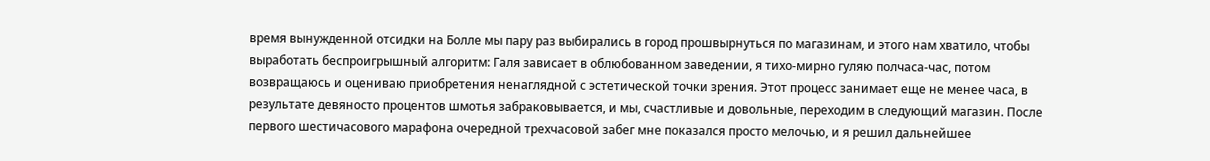время вынужденной отсидки на Болле мы пару раз выбирались в город прошвырнуться по магазинам, и этого нам хватило, чтобы выработать беспроигрышный алгоритм: Галя зависает в облюбованном заведении, я тихо-мирно гуляю полчаса-час, потом возвращаюсь и оцениваю приобретения ненаглядной с эстетической точки зрения. Этот процесс занимает еще не менее часа, в результате девяносто процентов шмотья забраковывается, и мы, счастливые и довольные, переходим в следующий магазин. После первого шестичасового марафона очередной трехчасовой забег мне показался просто мелочью, и я решил дальнейшее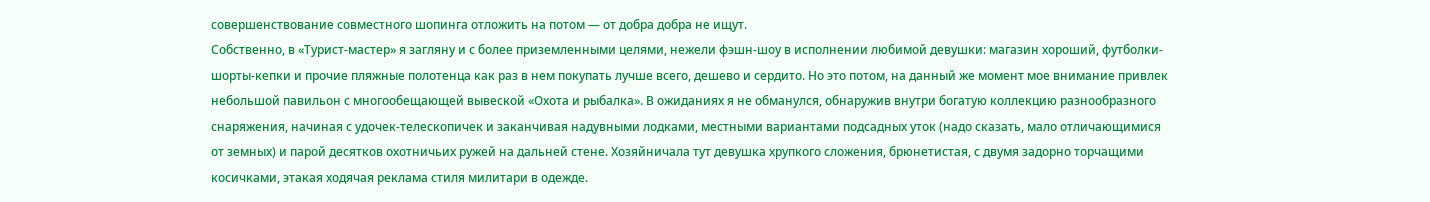совершенствование совместного шопинга отложить на потом — от добра добра не ищут.
Собственно, в «Турист-мастер» я загляну и с более приземленными целями, нежели фэшн-шоу в исполнении любимой девушки: магазин хороший, футболки-шорты-кепки и прочие пляжные полотенца как раз в нем покупать лучше всего, дешево и сердито. Но это потом, на данный же момент мое внимание привлек небольшой павильон с многообещающей вывеской «Охота и рыбалка». В ожиданиях я не обманулся, обнаружив внутри богатую коллекцию разнообразного снаряжения, начиная с удочек-телескопичек и заканчивая надувными лодками, местными вариантами подсадных уток (надо сказать, мало отличающимися от земных) и парой десятков охотничьих ружей на дальней стене. Хозяйничала тут девушка хрупкого сложения, брюнетистая, с двумя задорно торчащими косичками, этакая ходячая реклама стиля милитари в одежде.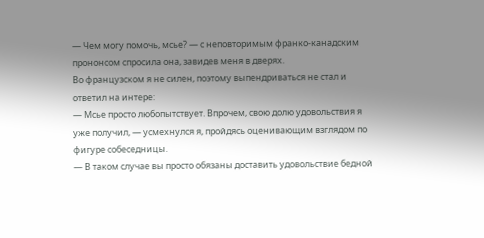— Чем могу помочь, мсье? — с неповторимым франко-канадским прононсом спросила она, завидев меня в дверях.
Во французском я не силен, поэтому выпендриваться не стал и ответил на интере:
— Мсье просто любопытствует. Впрочем, свою долю удовольствия я уже получил, — усмехнулся я, пройдясь оценивающим взглядом по фигуре собеседницы.
— В таком случае вы просто обязаны доставить удовольствие бедной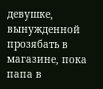девушке, вынужденной прозябать в магазине, пока папа в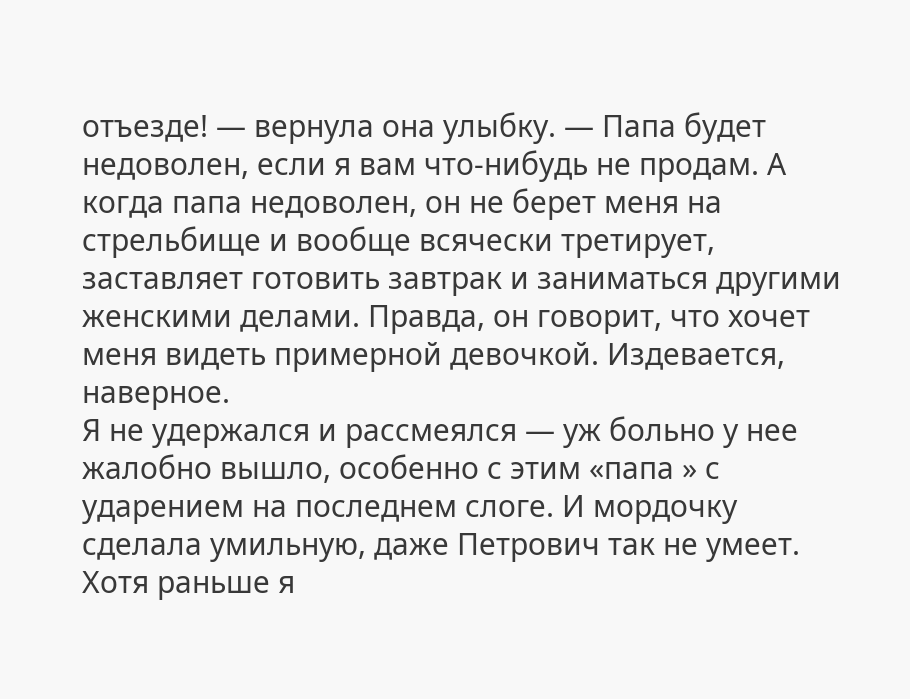отъезде! — вернула она улыбку. — Папа будет недоволен, если я вам что-нибудь не продам. А когда папа недоволен, он не берет меня на стрельбище и вообще всячески третирует, заставляет готовить завтрак и заниматься другими женскими делами. Правда, он говорит, что хочет меня видеть примерной девочкой. Издевается, наверное.
Я не удержался и рассмеялся — уж больно у нее жалобно вышло, особенно с этим «папа » с ударением на последнем слоге. И мордочку сделала умильную, даже Петрович так не умеет. Хотя раньше я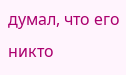думал, что его никто